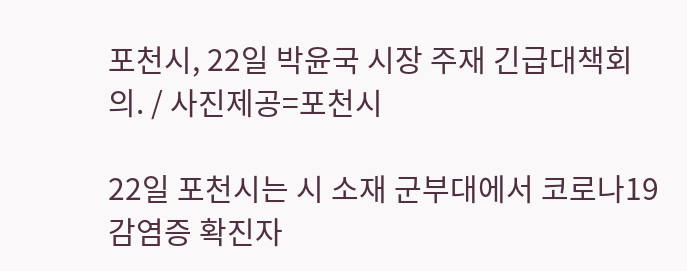포천시, 22일 박윤국 시장 주재 긴급대책회의. / 사진제공=포천시

22일 포천시는 시 소재 군부대에서 코로나19 감염증 확진자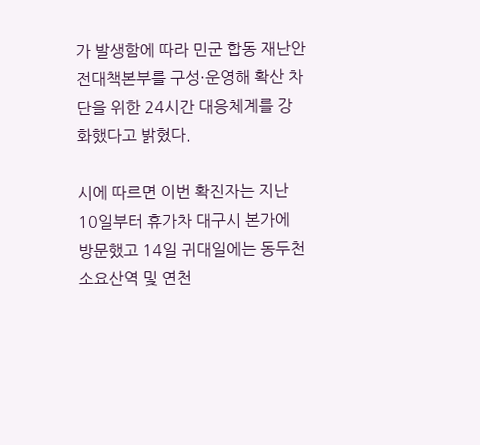가 발생함에 따라 민군 합동 재난안전대책본부를 구성·운영해 확산 차단을 위한 24시간 대응체계를 강화했다고 밝혔다.

시에 따르면 이번 확진자는 지난 10일부터 휴가차 대구시 본가에 방문했고 14일 귀대일에는 동두천 소요산역 및 연천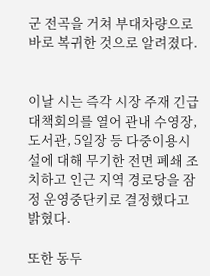군 전곡을 거쳐 부대차량으로 바로 복귀한 것으로 알려졌다.


이날 시는 즉각 시장 주재 긴급대책회의를 열어 관내 수영장, 도서관, 5일장 등 다중이용시설에 대해 무기한 전면 폐쇄 조치하고 인근 지역 경로당을 잠정 운영중단키로 결정했다고 밝혔다.

또한 동두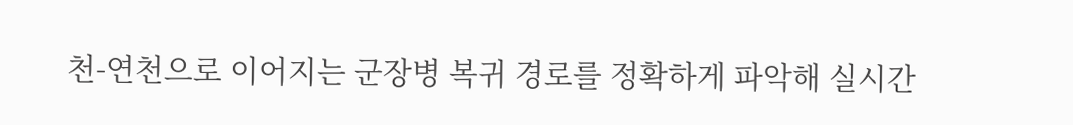천-연천으로 이어지는 군장병 복귀 경로를 정확하게 파악해 실시간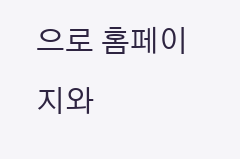으로 홈페이지와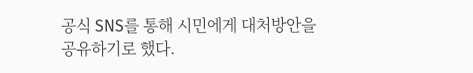공식 SNS를 통해 시민에게 대처방안을 공유하기로 했다.